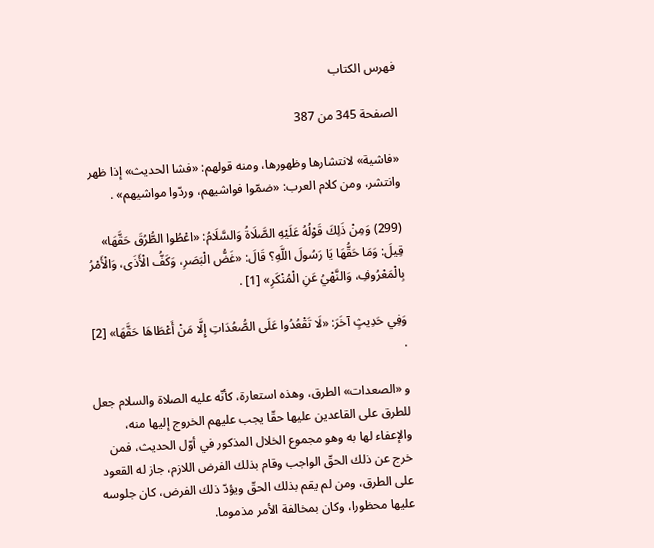فهرس الكتاب

الصفحة 345 من 387

«فاشية» لانتشارها وظهورها، ومنه قولهم: «فشا الحديث» إذا ظهر وانتشر، ومن كلام العرب: «ضمّوا فواشيهم، وردّوا مواشيهم» .

(299) وَمِنْ ذَلِكَ قَوْلُهُ عَلَيْهِ الصَّلَاةُ وَالسَّلَامُ: «اعْطُوا الطُّرُقَ حَقَّهَا» قِيلَ: وَمَا حَقُّهَا يَا رَسُولَ اللَّهِ؟ قَالَ: «غَضُّ الْبَصَرِ، وَكَفُّ الْأَذَى، وَالْأَمْرُ بِالْمَعْرُوفِ، وَالنَّهْيُ عَنِ الْمُنْكَرِ» [1] .

وَفِي حَدِيثٍ آخَرَ: «لَا تَقْعُدُوا عَلَى الصُّعُدَاتِ إِلَّا مَنْ أَعْطَاهَا حَقَّهَا» [2] .

و «الصعدات» الطرق، وهذه استعارة، كأنّه عليه الصلاة والسلام جعل للطرق على القاعدين عليها حقّا يجب عليهم الخروج إليها منه، والإعفاء لها به وهو مجموع الخلال المذكور في أوّل الحديث، فمن خرج عن ذلك الحقّ الواجب وقام بذلك الفرض اللازم، جاز له القعود على الطرق، ومن لم يقم بذلك الحقّ ويؤدّ ذلك الفرض، كان جلوسه عليها محظورا، وكان بمخالفة الأمر مذموما.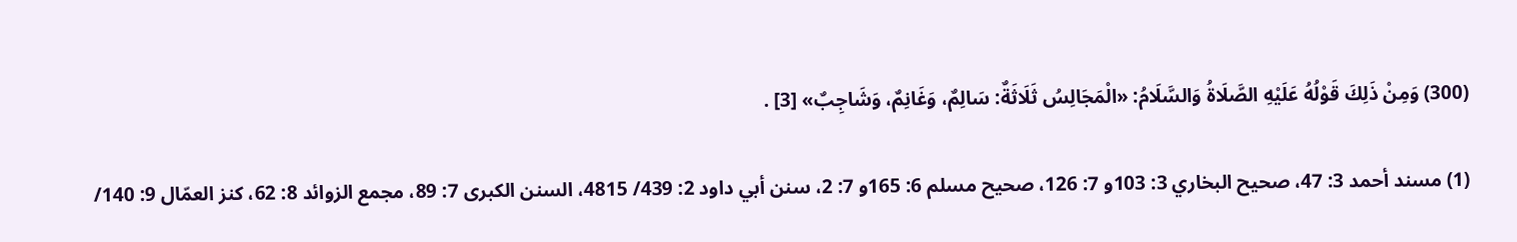(300) وَمِنْ ذَلِكَ قَوْلُهُ عَلَيْهِ الصَّلَاةُ وَالسَّلَامُ: «الْمَجَالِسُ ثَلَاثَةٌ: سَالِمٌ، وَغَانِمٌ، وَشَاجِبٌ» [3] .

(1) مسند أحمد 3: 47، صحيح البخاري 3: 103و 7: 126، صحيح مسلم 6: 165و 7: 2، سنن أبي داود 2: 439/ 4815، السنن الكبرى 7: 89، مجمع الزوائد 8: 62، كنز العمّال 9: 140/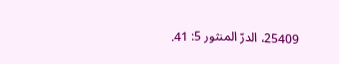25409، الدرّ المنثور 5: 41.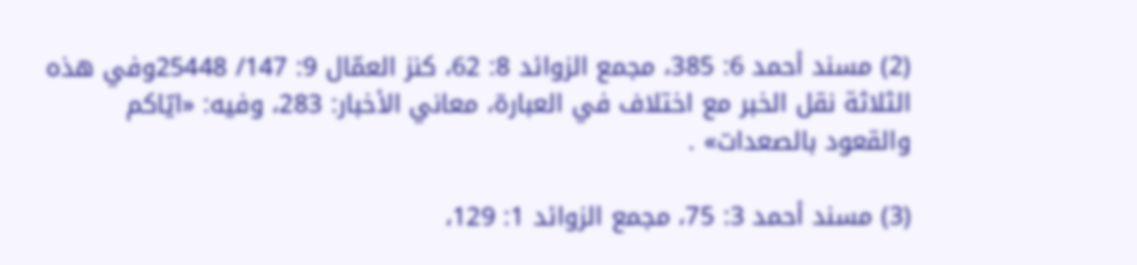(2) مسند أحمد 6: 385، مجمع الزوائد 8: 62، كنز العمّال 9: 147/ 25448وفي هذه الثلاثة نقل الخبر مع اختلاف في العبارة، معاني الأخبار: 283، وفيه: «ايّاكم والقعود بالصعدات» .

(3) مسند أحمد 3: 75، مجمع الزوائد 1: 129،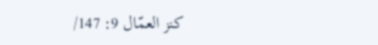كنز العمّال 9: 147/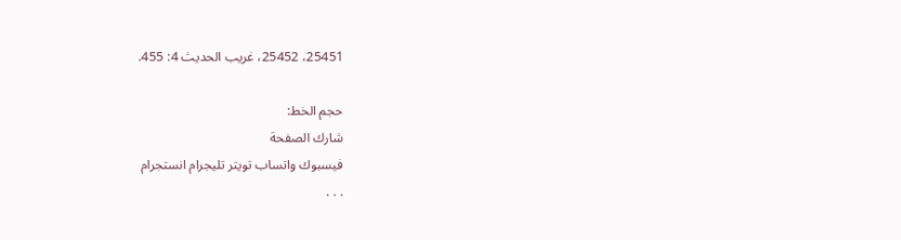25451، 25452، غريب الحديث 4: 455.

حجم الخط:
شارك الصفحة
فيسبوك واتساب تويتر تليجرام انستجرام
. . .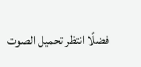فضلًا انتظر تحميل الصوت